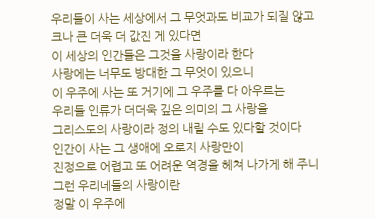우리들이 사는 세상에서 그 무엇과도 비교가 되질 않고
크나 큰 더욱 더 값진 게 있다면
이 세상의 인간들은 그것을 사랑이라 한다
사랑에는 너무도 방대한 그 무엇이 있으니
이 우주에 사는 또 거기에 그 우주를 다 아우르는
우리들 인류가 더더욱 깊은 의미의 그 사랑을
그리스도의 사랑이라 정의 내릴 수도 있다할 것이다
인간이 사는 그 생애에 오로지 사랑만이
진정으로 어렵고 또 어려운 역경을 헤쳐 나가게 해 주니
그런 우리네들의 사랑이란
정말 이 우주에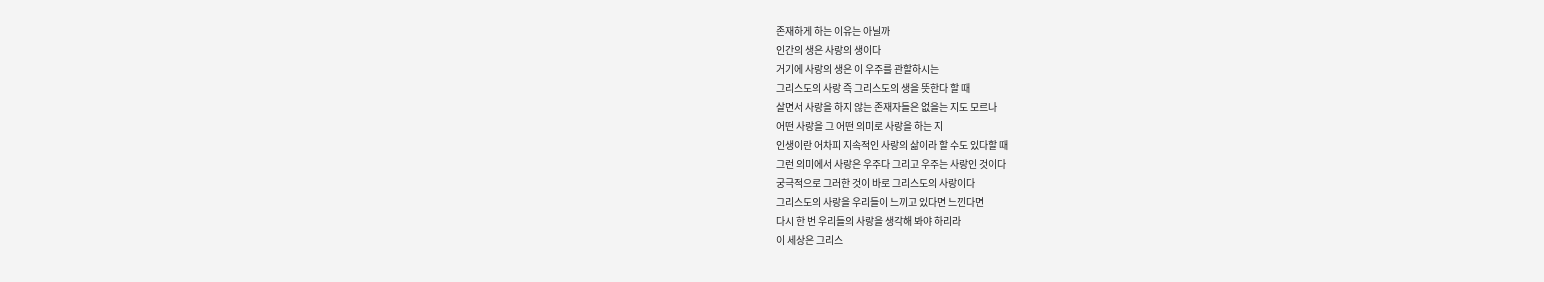존재하게 하는 이유는 아닐까
인간의 생은 사랑의 생이다
거기에 사랑의 생은 이 우주를 관할하시는
그리스도의 사랑 즉 그리스도의 생을 뜻한다 할 때
살면서 사랑을 하지 않는 존재자들은 없을는 지도 모르나
어떤 사랑을 그 어떤 의미로 사랑을 하는 지
인생이란 어차피 지속적인 사랑의 삶이라 할 수도 있다할 때
그런 의미에서 사랑은 우주다 그리고 우주는 사랑인 것이다
궁극적으로 그러한 것이 바로 그리스도의 사랑이다
그리스도의 사랑을 우리들이 느끼고 있다면 느낀다면
다시 한 번 우리들의 사랑을 생각해 봐야 하리라
이 세상은 그리스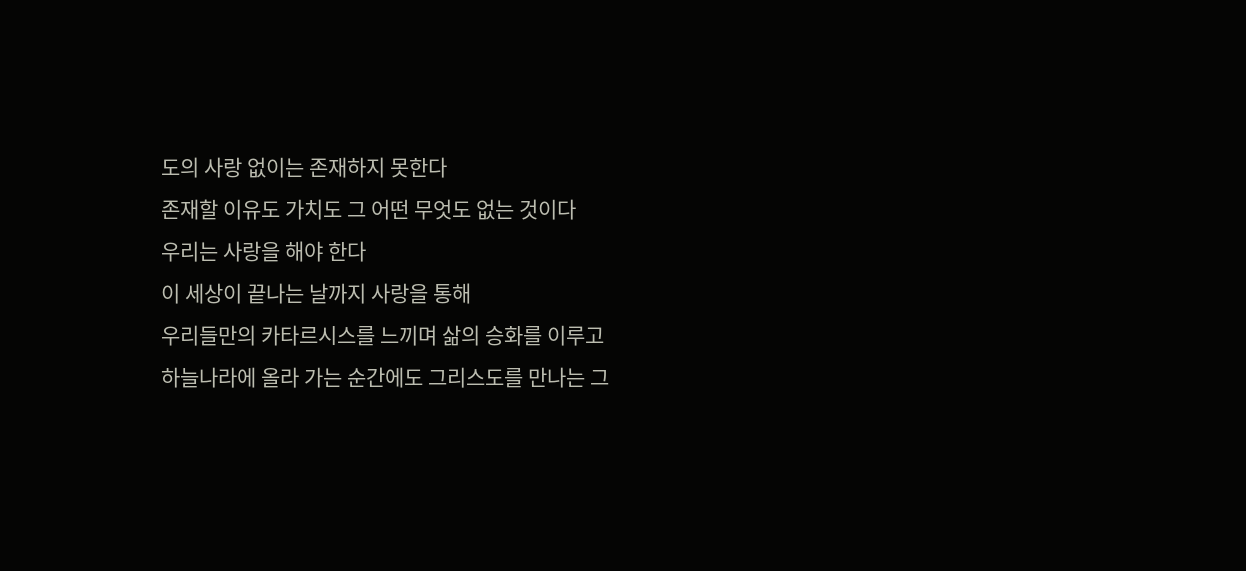도의 사랑 없이는 존재하지 못한다
존재할 이유도 가치도 그 어떤 무엇도 없는 것이다
우리는 사랑을 해야 한다
이 세상이 끝나는 날까지 사랑을 통해
우리들만의 카타르시스를 느끼며 삶의 승화를 이루고
하늘나라에 올라 가는 순간에도 그리스도를 만나는 그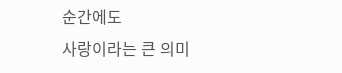순간에도
사랑이라는 큰 의미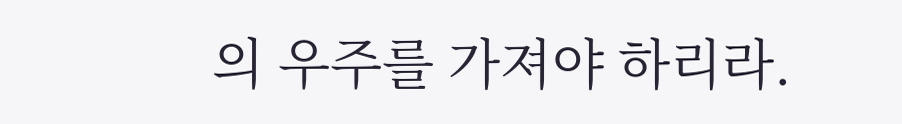의 우주를 가져야 하리라.